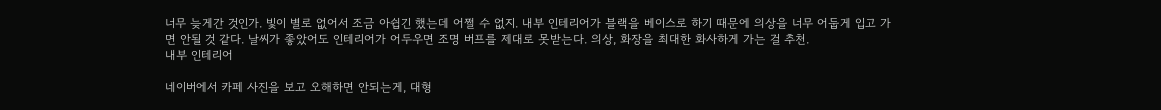너무 늦게간 것인가. 빛이 별로 없어서 조금 아쉽긴 했는데 어쩔 수 없지. 내부 인테리어가 블랙을 베이스로 하기 때문에 의상을 너무 어둡게 입고 가면 안될 것 같다. 날씨가 좋았어도 인테리어가 어두우면 조명 버프를 제대로 못받는다. 의상, 화장을 최대한 화사하게 가는 걸 추천.
내부 인테리어

네이버에서 카페 사진을 보고 오해하면 안되는게, 대형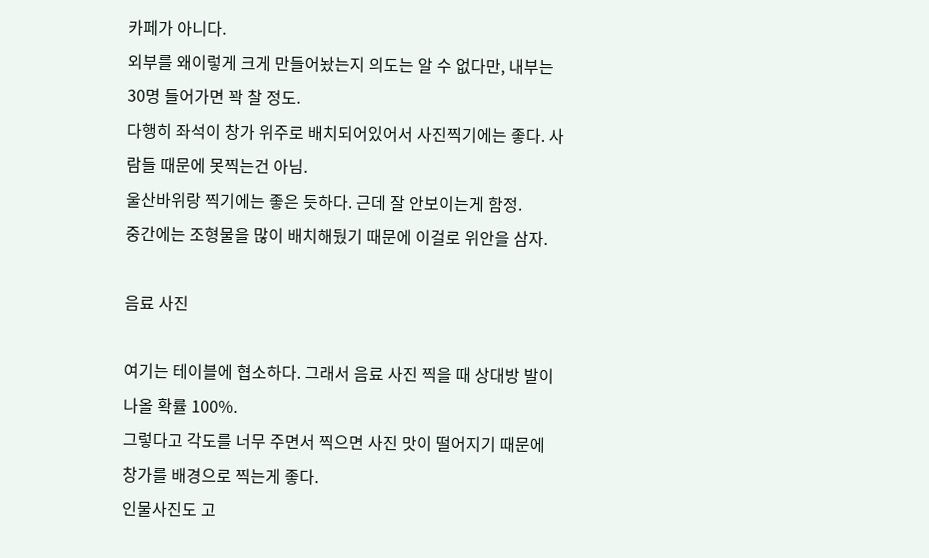카페가 아니다.
외부를 왜이렇게 크게 만들어놨는지 의도는 알 수 없다만, 내부는 30명 들어가면 꽉 찰 정도.
다행히 좌석이 창가 위주로 배치되어있어서 사진찍기에는 좋다. 사람들 때문에 못찍는건 아님.
울산바위랑 찍기에는 좋은 듯하다. 근데 잘 안보이는게 함정.
중간에는 조형물을 많이 배치해뒀기 때문에 이걸로 위안을 삼자.

음료 사진

여기는 테이블에 협소하다. 그래서 음료 사진 찍을 때 상대방 발이 나올 확률 100%.
그렇다고 각도를 너무 주면서 찍으면 사진 맛이 떨어지기 때문에 창가를 배경으로 찍는게 좋다.
인물사진도 고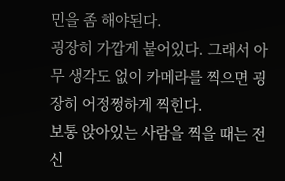민을 좀 해야된다.
굉장히 가깝게 붙어있다. 그래서 아무 생각도 없이 카메라를 찍으면 굉장히 어정쩡하게 찍힌다.
보통 앉아있는 사람을 찍을 때는 전신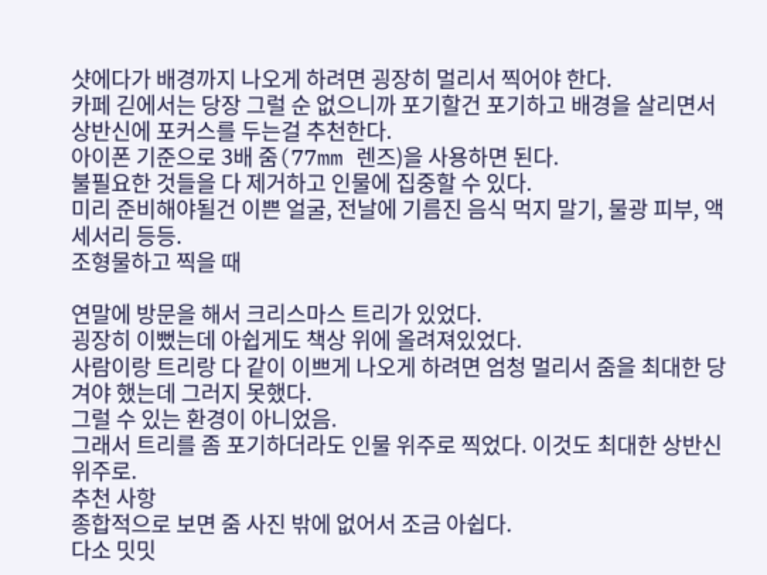샷에다가 배경까지 나오게 하려면 굉장히 멀리서 찍어야 한다.
카페 긷에서는 당장 그럴 순 없으니까 포기할건 포기하고 배경을 살리면서 상반신에 포커스를 두는걸 추천한다.
아이폰 기준으로 3배 줌(77mm 렌즈)을 사용하면 된다.
불필요한 것들을 다 제거하고 인물에 집중할 수 있다.
미리 준비해야될건 이쁜 얼굴, 전날에 기름진 음식 먹지 말기, 물광 피부, 액세서리 등등.
조형물하고 찍을 때

연말에 방문을 해서 크리스마스 트리가 있었다.
굉장히 이뻤는데 아쉽게도 책상 위에 올려져있었다.
사람이랑 트리랑 다 같이 이쁘게 나오게 하려면 엄청 멀리서 줌을 최대한 당겨야 했는데 그러지 못했다.
그럴 수 있는 환경이 아니었음.
그래서 트리를 좀 포기하더라도 인물 위주로 찍었다. 이것도 최대한 상반신 위주로.
추천 사항
종합적으로 보면 줌 사진 밖에 없어서 조금 아쉽다.
다소 밋밋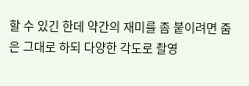할 수 있긴 한데 약간의 재미를 좀 붙이려면 줌은 그대로 하되 다양한 각도로 촬영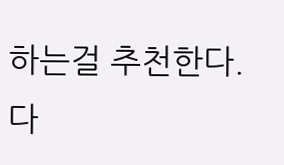하는걸 추천한다.
다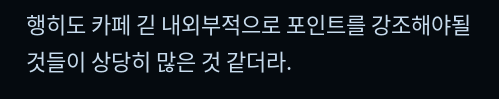행히도 카페 긷 내외부적으로 포인트를 강조해야될 것들이 상당히 많은 것 같더라.